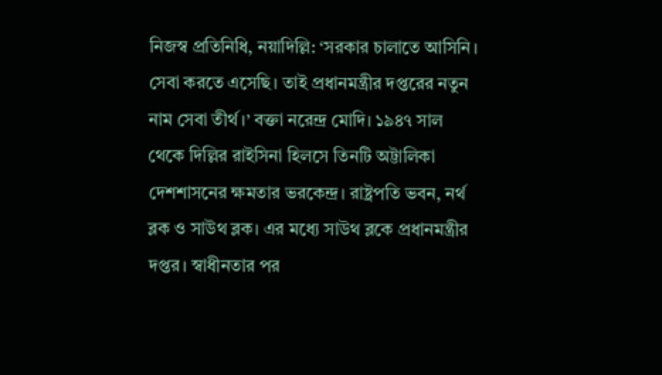নিজস্ব প্রতিনিধি, নয়াদিল্লি: ‘সরকার চালাতে আসিনি। সেবা করতে এসেছি। তাই প্রধানমন্ত্রীর দপ্তরের নতুন নাম সেবা তীর্থ।’ বক্তা নরেন্দ্র মোদি। ১৯৪৭ সাল থেকে দিল্লির রাইসিনা হিলসে তিনটি অট্টালিকা দেশশাসনের ক্ষমতার ভরকেন্দ্র। রাষ্ট্রপতি ভবন, নর্থ ব্লক ও সাউথ ব্লক। এর মধ্যে সাউথ ব্লকে প্রধানমন্ত্রীর দপ্তর। স্বাধীনতার পর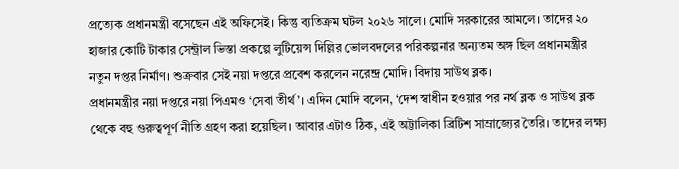প্রত্যেক প্রধানমন্ত্রী বসেছেন এই অফিসেই। কিন্তু ব্যতিক্রম ঘটল ২০২৬ সালে। মোদি সরকারের আমলে। তাদের ২০ হাজার কোটি টাকার সেন্ট্রাল ভিস্তা প্রকল্পে লুটিয়েন্স দিল্লির ভোলবদলের পরিকল্পনার অন্যতম অঙ্গ ছিল প্রধানমন্ত্রীর নতুন দপ্তর নির্মাণ। শুক্রবার সেই নয়া দপ্তরে প্রবেশ করলেন নরেন্দ্র মোদি। বিদায় সাউথ ব্লক।
প্রধানমন্ত্রীর নয়া দপ্তরে নয়া পিএমও ‘সেবা তীর্থ’। এদিন মোদি বলেন, ‘দেশ স্বাধীন হওয়ার পর নর্থ ব্লক ও সাউথ ব্লক থেকে বহু গুরুত্বপূর্ণ নীতি গ্রহণ করা হয়েছিল। আবার এটাও ঠিক, এই অট্টালিকা ব্রিটিশ সাম্রাজ্যের তৈরি। তাদের লক্ষ্য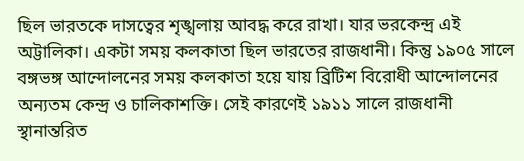ছিল ভারতকে দাসত্বের শৃঙ্খলায় আবদ্ধ করে রাখা। যার ভরকেন্দ্র এই অট্টালিকা। একটা সময় কলকাতা ছিল ভারতের রাজধানী। কিন্তু ১৯০৫ সালে বঙ্গভঙ্গ আন্দোলনের সময় কলকাতা হয়ে যায় ব্রিটিশ বিরোধী আন্দোলনের অন্যতম কেন্দ্র ও চালিকাশক্তি। সেই কারণেই ১৯১১ সালে রাজধানী স্থানান্তরিত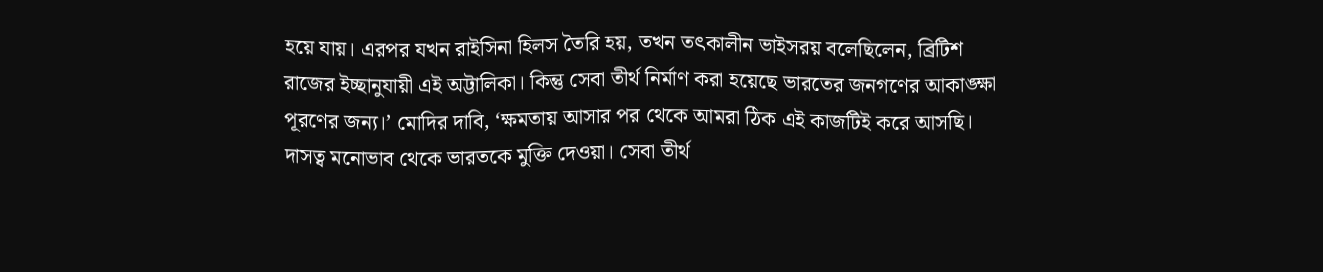হয়ে যায়। এরপর যখন রাইসিনা হিলস তৈরি হয়, তখন তৎকালীন ভাইসরয় বলেছিলেন, ব্রিটিশ রাজের ইচ্ছানুযায়ী এই অট্টালিকা। কিন্তু সেবা তীর্থ নির্মাণ করা হয়েছে ভারতের জনগণের আকাঙ্ক্ষা পূরণের জন্য।’ মোদির দাবি, ‘ক্ষমতায় আসার পর থেকে আমরা ঠিক এই কাজটিই করে আসছি। দাসত্ব মনোভাব থেকে ভারতকে মুক্তি দেওয়া। সেবা তীর্থ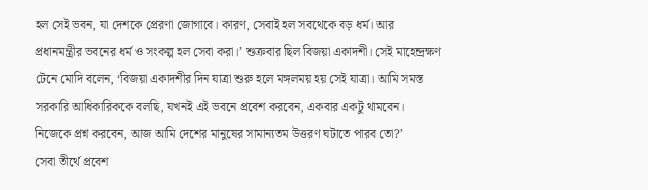হল সেই ভবন, যা দেশকে প্রেরণা জোগাবে। কারণ, সেবাই হল সবথেকে বড় ধর্ম। আর প্রধানমন্ত্রীর ভবনের ধর্ম ও সংকল্প হল সেবা করা।’ শুক্রবার ছিল বিজয়া একাদশী। সেই মাহেন্দ্রক্ষণ টেনে মোদি বলেন, ‘বিজয়া একাদশীর দিন যাত্রা শুরু হলে মঙ্গলময় হয় সেই যাত্রা। আমি সমস্ত সরকারি আধিকারিককে বলছি, যখনই এই ভবনে প্রবেশ করবেন, একবার একটু থামবেন। নিজেকে প্রশ্ন করবেন, আজ আমি দেশের মানুষের সামান্যতম উত্তরণ ঘটাতে পারব তো?’
সেবা তীর্থে প্রবেশ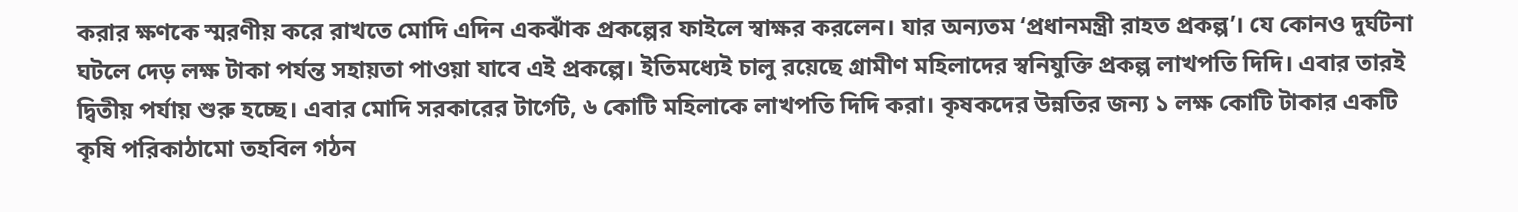করার ক্ষণকে স্মরণীয় করে রাখতে মোদি এদিন একঝাঁক প্রকল্পের ফাইলে স্বাক্ষর করলেন। যার অন্যতম ‘প্রধানমন্ত্রী রাহত প্রকল্প’। যে কোনও দুর্ঘটনা ঘটলে দেড় লক্ষ টাকা পর্যন্ত সহায়তা পাওয়া যাবে এই প্রকল্পে। ইতিমধ্যেই চালু রয়েছে গ্রামীণ মহিলাদের স্বনিযুক্তি প্রকল্প লাখপতি দিদি। এবার তারই দ্বিতীয় পর্যায় শুরু হচ্ছে। এবার মোদি সরকারের টার্গেট, ৬ কোটি মহিলাকে লাখপতি দিদি করা। কৃষকদের উন্নতির জন্য ১ লক্ষ কোটি টাকার একটি কৃষি পরিকাঠামো তহবিল গঠন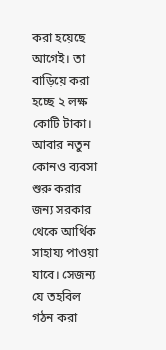করা হয়েছে আগেই। তা বাড়িয়ে করা হচ্ছে ২ লক্ষ কোটি টাকা। আবার নতুন কোনও ব্যবসা শুরু করার জন্য সরকার থেকে আর্থিক সাহায্য পাওয়া যাবে। সেজন্য যে তহবিল গঠন করা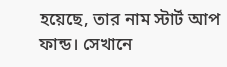হয়েছে, তার নাম স্টার্ট আপ ফান্ড। সেখানে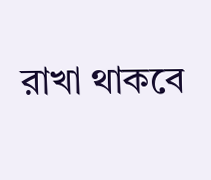রাখা থাকবে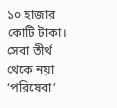১০ হাজার কোটি টাকা। সেবা তীর্থ থেকে নয়া ‘পরিষেবা’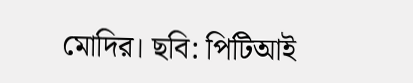মোদির। ছবি: পিটিআই